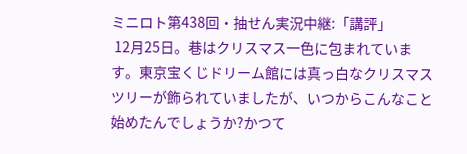ミニロト第438回・抽せん実況中継:「講評」
 12月25日。巷はクリスマス一色に包まれています。東京宝くじドリーム館には真っ白なクリスマスツリーが飾られていましたが、いつからこんなこと始めたんでしょうか?かつて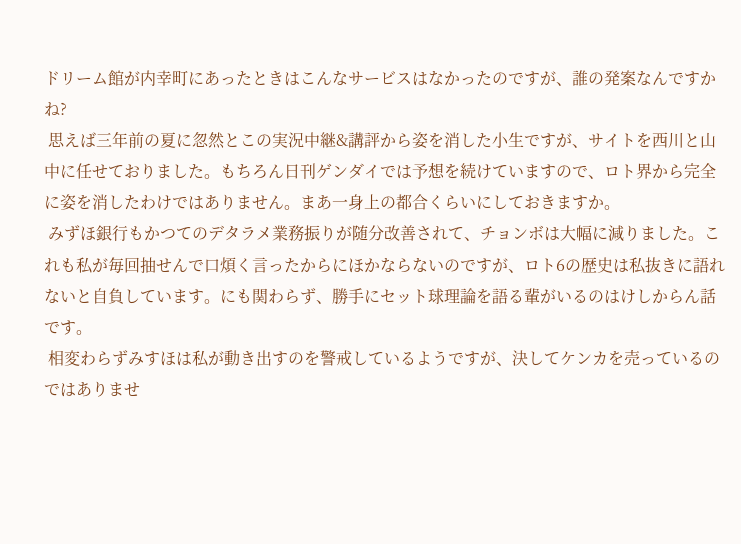ドリーム館が内幸町にあったときはこんなサービスはなかったのですが、誰の発案なんですかね?
 思えば三年前の夏に忽然とこの実況中継&講評から姿を消した小生ですが、サイトを西川と山中に任せておりました。もちろん日刊ゲンダイでは予想を続けていますので、ロト界から完全に姿を消したわけではありません。まあ一身上の都合くらいにしておきますか。
 みずほ銀行もかつてのデタラメ業務振りが随分改善されて、チョンボは大幅に減りました。これも私が毎回抽せんで口煩く言ったからにほかならないのですが、ロト6の歴史は私抜きに語れないと自負しています。にも関わらず、勝手にセット球理論を語る輩がいるのはけしからん話です。
 相変わらずみすほは私が動き出すのを警戒しているようですが、決してケンカを売っているのではありませ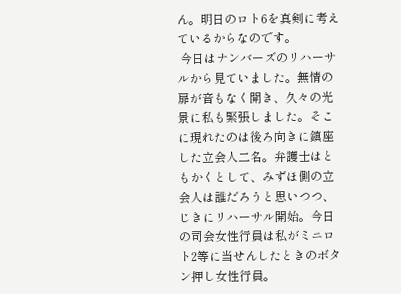ん。明日のロト6を真剣に考えているからなのです。
 今日はナンバーズのリハーサルから見ていました。無情の扉が音もなく開き、久々の光景に私も緊張しました。そこに現れたのは後ろ向きに鎮座した立会人二名。弁護士はともかくとして、みずほ側の立会人は誰だろうと思いつつ、じきにリハーサル開始。今日の司会女性行員は私がミニロト2等に当せんしたときのボタン押し女性行員。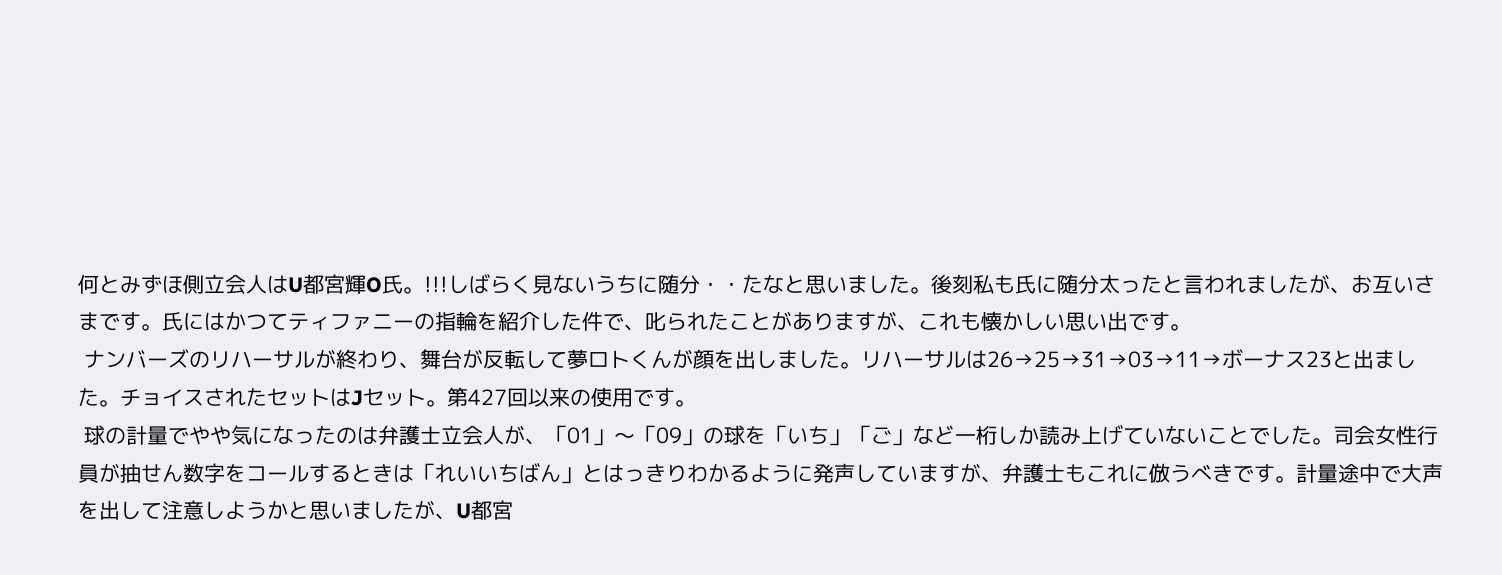何とみずほ側立会人はU都宮輝O氏。!!!しばらく見ないうちに随分・・たなと思いました。後刻私も氏に随分太ったと言われましたが、お互いさまです。氏にはかつてティファニーの指輪を紹介した件で、叱られたことがありますが、これも懐かしい思い出です。
 ナンバーズのリハーサルが終わり、舞台が反転して夢ロトくんが顔を出しました。リハーサルは26→25→31→03→11→ボーナス23と出ました。チョイスされたセットはJセット。第427回以来の使用です。
 球の計量でやや気になったのは弁護士立会人が、「01」〜「09」の球を「いち」「ご」など一桁しか読み上げていないことでした。司会女性行員が抽せん数字をコールするときは「れいいちばん」とはっきりわかるように発声していますが、弁護士もこれに倣うべきです。計量途中で大声を出して注意しようかと思いましたが、U都宮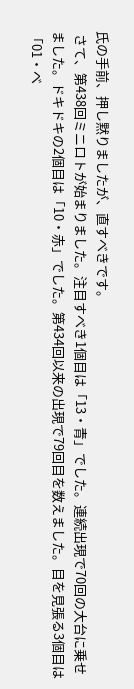氏の手前、押し黙りましたが、直すべきです。
 さて、第438回ミニロトが始まりました。注目すべき1個目は「13・青」でした。連続出現で70回の大台に乗せました。ドキドキの2個目は「10・赤」でした。第434回以来の出現で79回目を数えました。目を見張る3個目は「01・ベ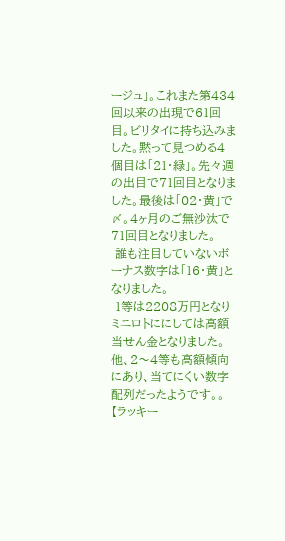ージュ」。これまた第434回以来の出現で61回目。ビリタイに持ち込みました。黙って見つめる4個目は「21・緑」。先々週の出目で71回目となりました。最後は「02・黄」で〆。4ヶ月のご無沙汰で71回目となりました。
 誰も注目していないボーナス数字は「16・黄」となりました。
 1等は2208万円となりミニロトににしては高額当せん金となりました。他、2〜4等も高額傾向にあり、当てにくい数字配列だったようです。。
【ラッキー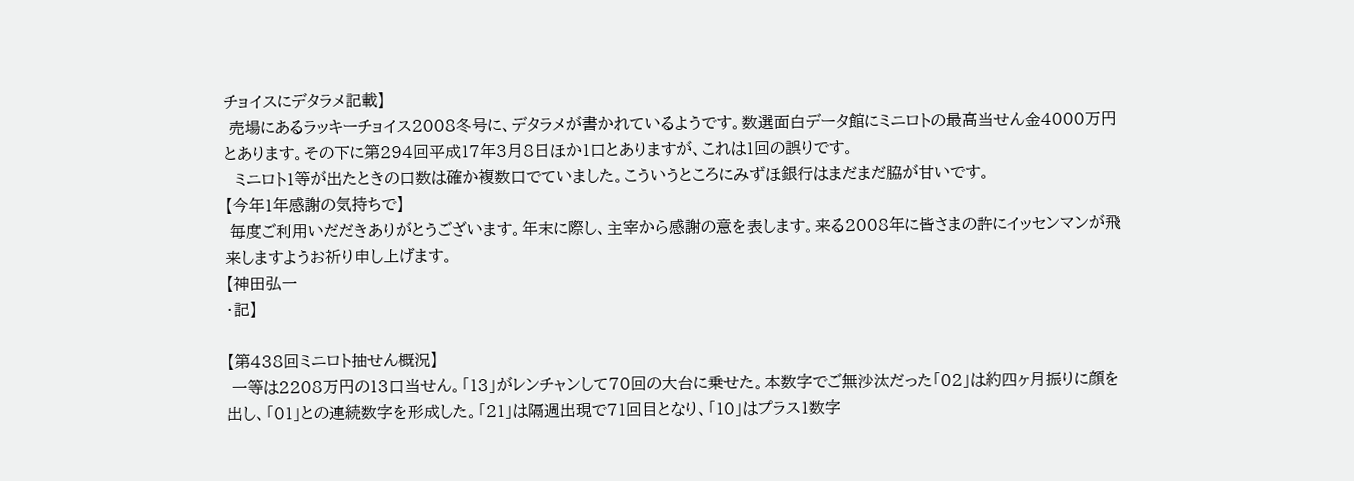チョイスにデタラメ記載】
 売場にあるラッキーチョイス2008冬号に、デタラメが書かれているようです。数選面白データ館にミニロトの最高当せん金4000万円とあります。その下に第294回平成17年3月8日ほか1口とありますが、これは1回の誤りです。
  ミニロト1等が出たときの口数は確か複数口でていました。こういうところにみずほ銀行はまだまだ脇が甘いです。
【今年1年感謝の気持ちで】
 毎度ご利用いだだきありがとうございます。年末に際し、主宰から感謝の意を表します。来る2008年に皆さまの許にイッセンマンが飛来しますようお祈り申し上げます。
【神田弘一
・記】

【第438回ミニロト抽せん概況】
 一等は2208万円の13口当せん。「13」がレンチャンして70回の大台に乗せた。本数字でご無沙汰だった「02」は約四ヶ月振りに顔を出し、「01」との連続数字を形成した。「21」は隔週出現で71回目となり、「10」はプラス1数字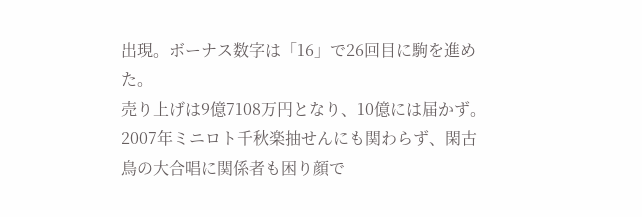出現。ボーナス数字は「16」で26回目に駒を進めた。
売り上げは9億7108万円となり、10億には届かず。
2007年ミニロト千秋楽抽せんにも関わらず、閑古鳥の大合唱に関係者も困り顔で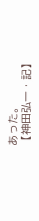あった。
【神田弘一・記】